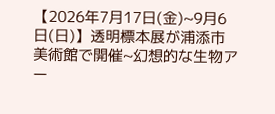【2026年7月17日(金)~9月6日(日)】透明標本展が浦添市美術館で開催~幻想的な生物アー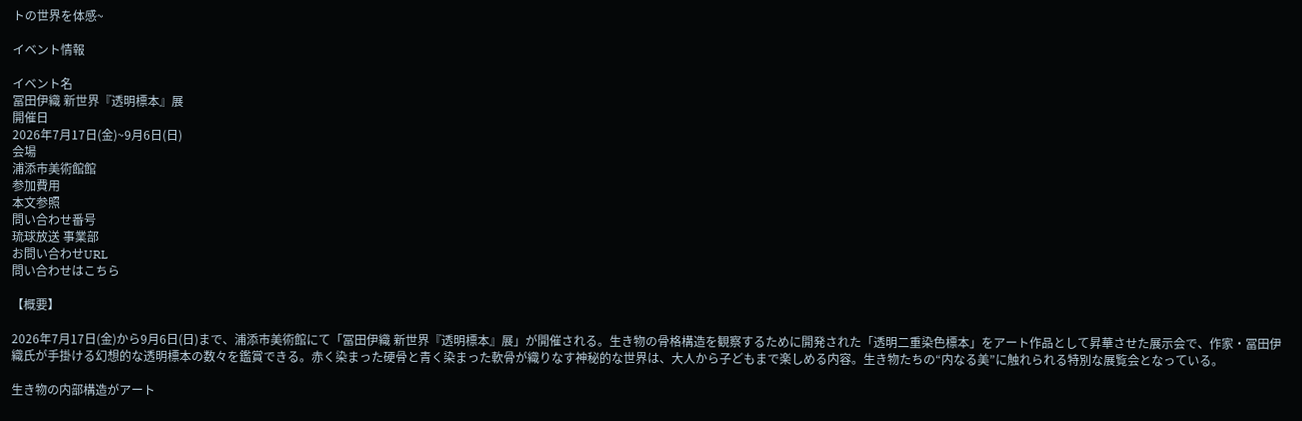トの世界を体感~

イベント情報

イベント名
冨田伊織 新世界『透明標本』展
開催日
2026年7月17日(金)~9月6日(日)
会場
浦添市美術館館
参加費用
本文参照
問い合わせ番号
琉球放送 事業部
お問い合わせURL
問い合わせはこちら

【概要】

2026年7月17日(金)から9月6日(日)まで、浦添市美術館にて「冨田伊織 新世界『透明標本』展」が開催される。生き物の骨格構造を観察するために開発された「透明二重染色標本」をアート作品として昇華させた展示会で、作家・冨田伊織氏が手掛ける幻想的な透明標本の数々を鑑賞できる。赤く染まった硬骨と青く染まった軟骨が織りなす神秘的な世界は、大人から子どもまで楽しめる内容。生き物たちの“内なる美”に触れられる特別な展覧会となっている。

生き物の内部構造がアート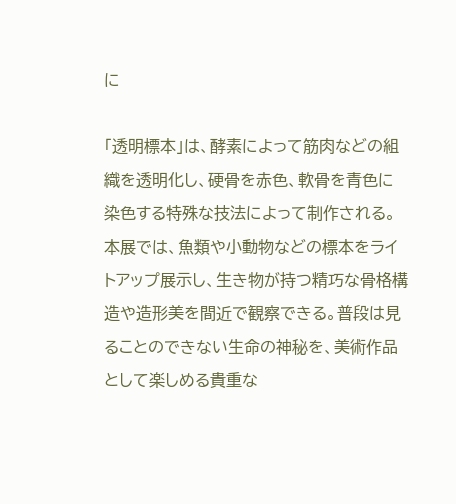に

「透明標本」は、酵素によって筋肉などの組織を透明化し、硬骨を赤色、軟骨を青色に染色する特殊な技法によって制作される。本展では、魚類や小動物などの標本をライトアップ展示し、生き物が持つ精巧な骨格構造や造形美を間近で観察できる。普段は見ることのできない生命の神秘を、美術作品として楽しめる貴重な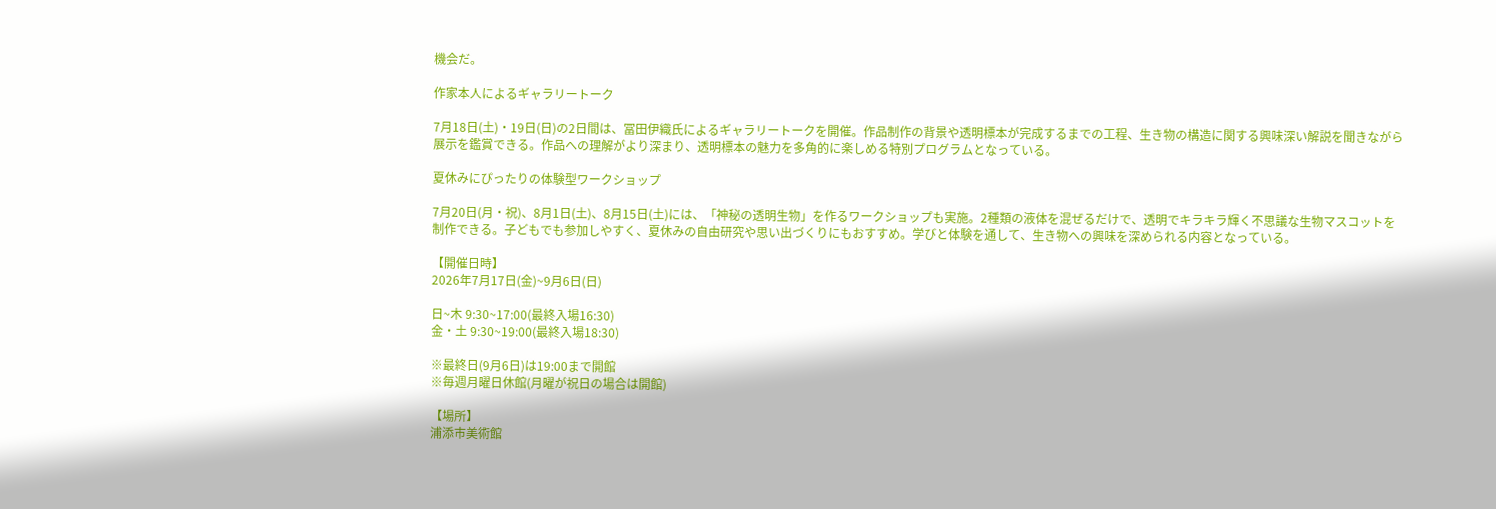機会だ。

作家本人によるギャラリートーク

7月18日(土)・19日(日)の2日間は、冨田伊織氏によるギャラリートークを開催。作品制作の背景や透明標本が完成するまでの工程、生き物の構造に関する興味深い解説を聞きながら展示を鑑賞できる。作品への理解がより深まり、透明標本の魅力を多角的に楽しめる特別プログラムとなっている。

夏休みにぴったりの体験型ワークショップ

7月20日(月・祝)、8月1日(土)、8月15日(土)には、「神秘の透明生物」を作るワークショップも実施。2種類の液体を混ぜるだけで、透明でキラキラ輝く不思議な生物マスコットを制作できる。子どもでも参加しやすく、夏休みの自由研究や思い出づくりにもおすすめ。学びと体験を通して、生き物への興味を深められる内容となっている。

【開催日時】
2026年7月17日(金)~9月6日(日)

日~木 9:30~17:00(最終入場16:30)
金・土 9:30~19:00(最終入場18:30)

※最終日(9月6日)は19:00まで開館
※毎週月曜日休館(月曜が祝日の場合は開館)

【場所】
浦添市美術館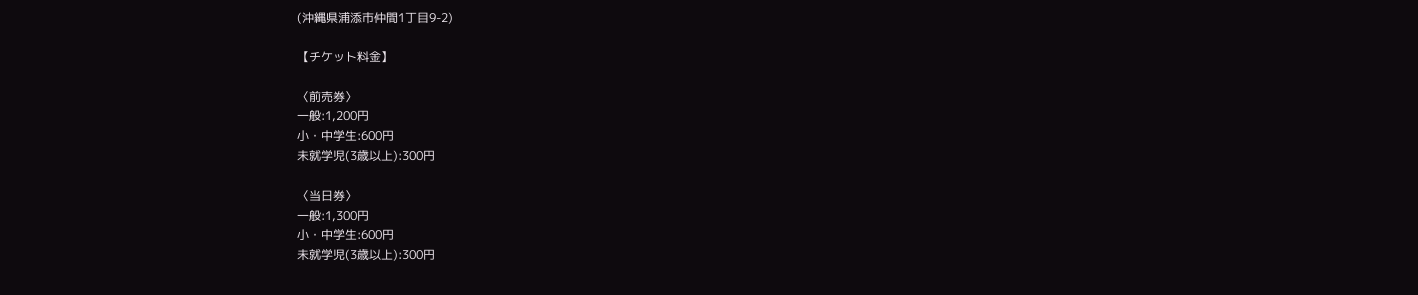(沖縄県浦添市仲間1丁目9-2)

【チケット料金】

〈前売券〉
一般:1,200円
小・中学生:600円
未就学児(3歳以上):300円

〈当日券〉
一般:1,300円
小・中学生:600円
未就学児(3歳以上):300円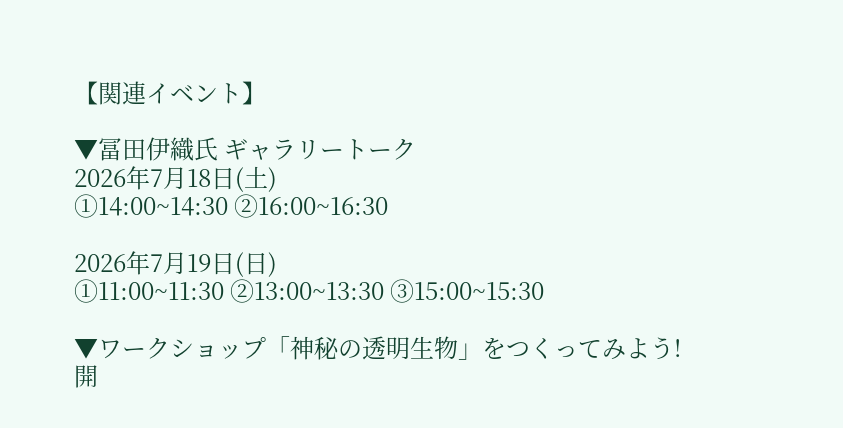【関連イベント】

▼冨田伊織氏 ギャラリートーク
2026年7月18日(土)
①14:00~14:30 ②16:00~16:30

2026年7月19日(日)
①11:00~11:30 ②13:00~13:30 ③15:00~15:30

▼ワークショップ「神秘の透明生物」をつくってみよう!
開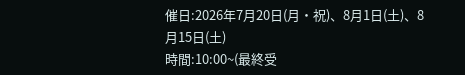催日:2026年7月20日(月・祝)、8月1日(土)、8月15日(土)
時間:10:00~(最終受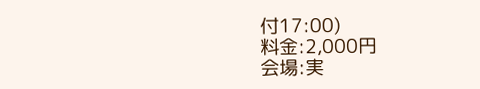付17:00)
料金:2,000円
会場:実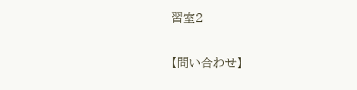習室2

【問い合わせ】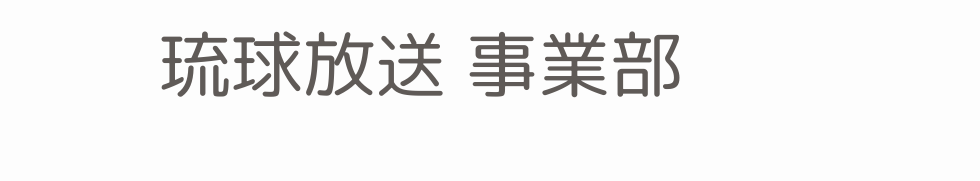琉球放送 事業部